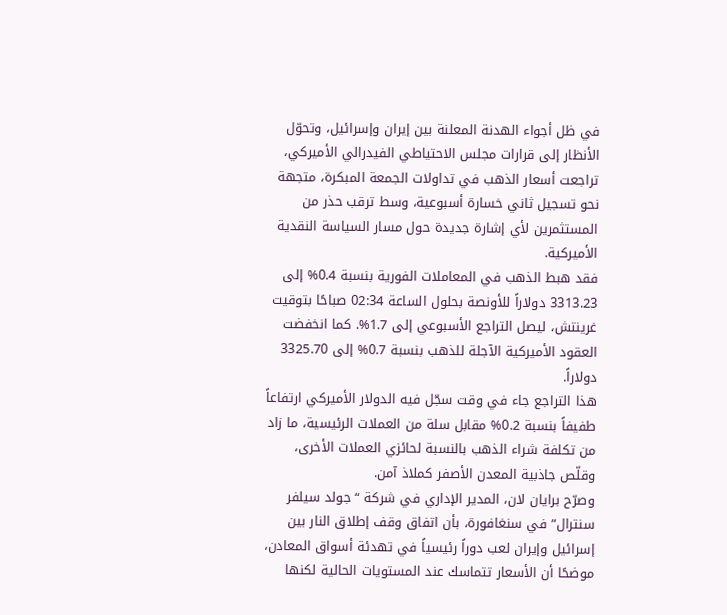في ظل أجواء الهدنة المعلنة بين إيران وإسرائيل، وتحوّل الأنظار إلى قرارات مجلس الاحتياطي الفيدرالي الأميركي، تراجعت أسعار الذهب في تداولات الجمعة المبكرة، متجهة نحو تسجيل ثاني خسارة أسبوعية، وسط ترقب حذر من المستثمرين لأي إشارة جديدة حول مسار السياسة النقدية الأميركية.
فقد هبط الذهب في المعاملات الفورية بنسبة 0.4% إلى 3313.23 دولاراً للأونصة بحلول الساعة 02:34 صباحًا بتوقيت غرينتش، ليصل التراجع الأسبوعي إلى 1.7%. كما انخفضت العقود الأميركية الآجلة للذهب بنسبة 0.7% إلى 3325.70 دولاراً.
هذا التراجع جاء في وقت سجّل فيه الدولار الأميركي ارتفاعاً طفيفاً بنسبة 0.2% مقابل سلة من العملات الرئيسية، ما زاد من تكلفة شراء الذهب بالنسبة لحائزي العملات الأخرى، وقلّص جاذبية المعدن الأصفر كملاذ آمن.
وصرّح برايان لان، المدير الإداري في شركة “جولد سيلفر سنترال” في سنغافورة، بأن اتفاق وقف إطلاق النار بين إسرائيل وإيران لعب دوراً رئيسياً في تهدئة أسواق المعادن، موضحًا أن الأسعار تتماسك عند المستويات الحالية لكنها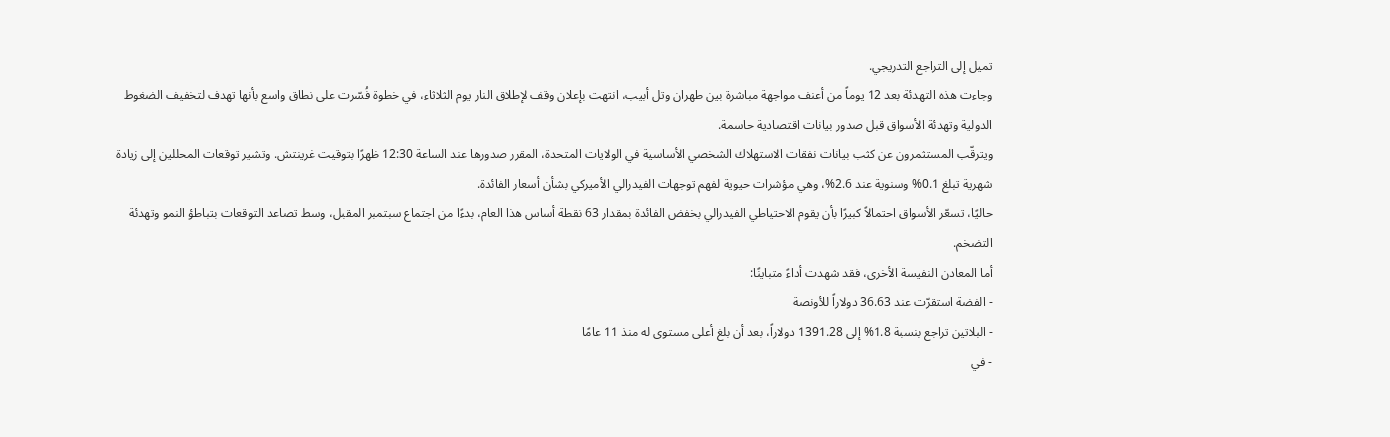تميل إلى التراجع التدريجي.
وجاءت هذه التهدئة بعد 12 يوماً من أعنف مواجهة مباشرة بين طهران وتل أبيب، انتهت بإعلان وقف لإطلاق النار يوم الثلاثاء، في خطوة فُسّرت على نطاق واسع بأنها تهدف لتخفيف الضغوط الدولية وتهدئة الأسواق قبل صدور بيانات اقتصادية حاسمة.
ويترقّب المستثمرون عن كثب بيانات نفقات الاستهلاك الشخصي الأساسية في الولايات المتحدة، المقرر صدورها عند الساعة 12:30 ظهرًا بتوقيت غرينتش. وتشير توقعات المحللين إلى زيادة شهرية تبلغ 0.1% وسنوية عند 2.6%، وهي مؤشرات حيوية لفهم توجهات الفيدرالي الأميركي بشأن أسعار الفائدة.
حاليًا، تسعّر الأسواق احتمالاً كبيرًا بأن يقوم الاحتياطي الفيدرالي بخفض الفائدة بمقدار 63 نقطة أساس هذا العام، بدءًا من اجتماع سبتمبر المقبل، وسط تصاعد التوقعات بتباطؤ النمو وتهدئة التضخم.
أما المعادن النفيسة الأخرى، فقد شهدت أداءً متباينًا:
- الفضة استقرّت عند 36.63 دولاراً للأونصة
- البلاتين تراجع بنسبة 1.8% إلى 1391.28 دولاراً، بعد أن بلغ أعلى مستوى له منذ 11 عامًا
- في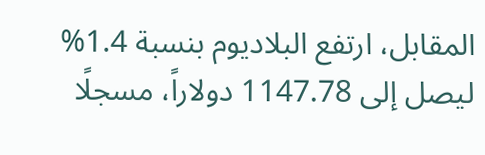المقابل، ارتفع البلاديوم بنسبة 1.4% ليصل إلى 1147.78 دولاراً، مسجلًا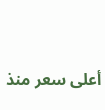أعلى سعر منذ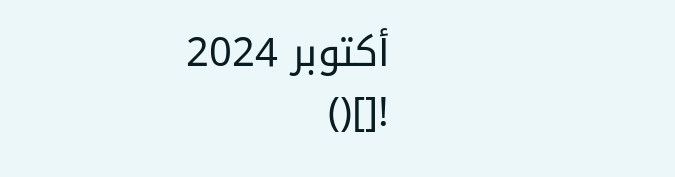أكتوبر 2024
![]()